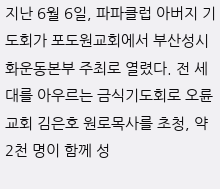지난 6월 6일, 파파클럽 아버지 기도회가 포도원교회에서 부산성시화운동본부 주최로 열렸다. 전 세대를 아우르는 금식기도회로 오륜교회 김은호 원로목사를 초청, 약 2천 명이 함께 성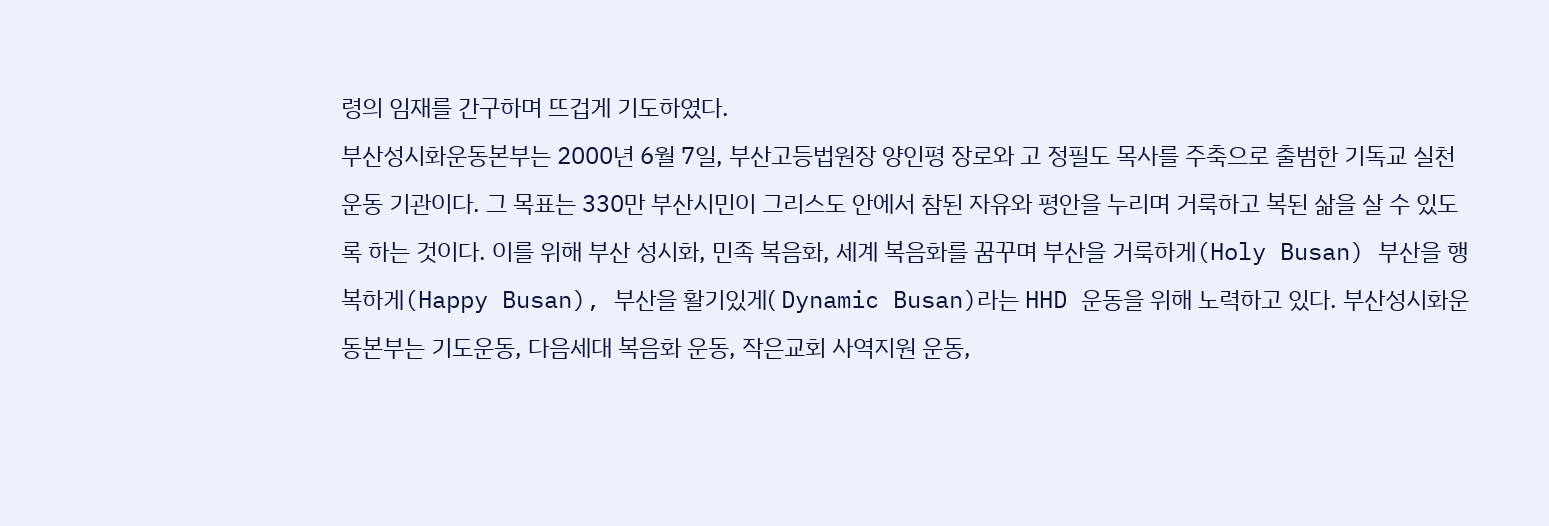령의 임재를 간구하며 뜨겁게 기도하였다.
부산성시화운동본부는 2000년 6월 7일, 부산고등법원장 양인평 장로와 고 정필도 목사를 주축으로 출범한 기독교 실천운동 기관이다. 그 목표는 330만 부산시민이 그리스도 안에서 참된 자유와 평안을 누리며 거룩하고 복된 삶을 살 수 있도록 하는 것이다. 이를 위해 부산 성시화, 민족 복음화, 세계 복음화를 꿈꾸며 부산을 거룩하게(Holy Busan) 부산을 행복하게(Happy Busan), 부산을 활기있게( Dynamic Busan)라는 HHD 운동을 위해 노력하고 있다. 부산성시화운동본부는 기도운동, 다음세대 복음화 운동, 작은교회 사역지원 운동,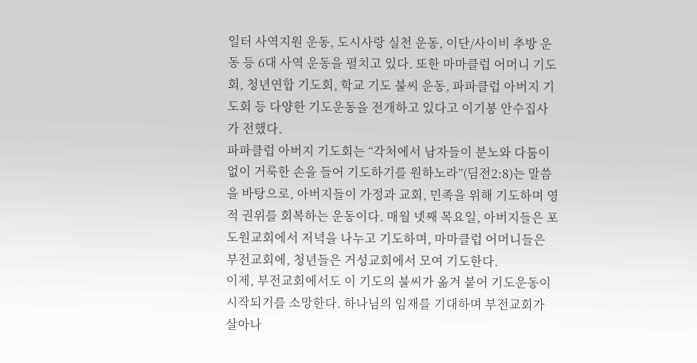일터 사역지원 운동, 도시사랑 실천 운동, 이단/사이비 추방 운동 등 6대 사역 운동을 펼치고 있다. 또한 마마클럽 어머니 기도회, 청년연합 기도회, 학교 기도 불씨 운동, 파파클럽 아버지 기도회 등 다양한 기도운동을 전개하고 있다고 이기봉 안수집사가 전했다.
파파클럽 아버지 기도회는 “각처에서 남자들이 분노와 다툼이 없이 거룩한 손을 들어 기도하기를 원하노라”(딤전2:8)는 말씀을 바탕으로, 아버지들이 가정과 교회, 민족을 위해 기도하며 영적 권위를 회복하는 운동이다. 매월 넷째 목요일, 아버지들은 포도원교회에서 저녁을 나누고 기도하며, 마마클럽 어머니들은 부전교회에, 청년들은 거성교회에서 모여 기도한다.
이제, 부전교회에서도 이 기도의 불씨가 옮겨 붙어 기도운동이 시작되기를 소망한다. 하나님의 임재를 기대하며 부전교회가 살아나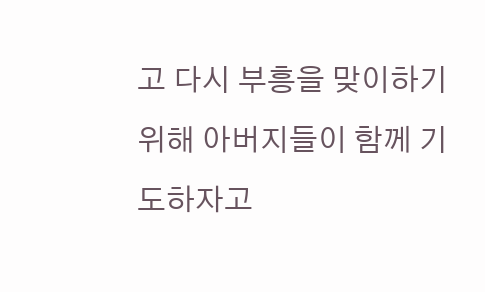고 다시 부흥을 맞이하기 위해 아버지들이 함께 기도하자고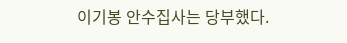이기봉 안수집사는 당부했다.